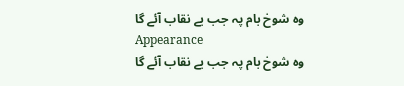وہ شوخ بام پہ جب بے نقاب آئے گا
Appearance
وہ شوخ بام پہ جب بے نقاب آئے گا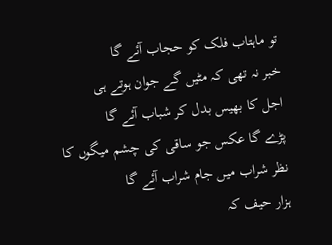تو ماہتاب فلک کو حجاب آئے گا
خبر نہ تھی کہ مٹیں گے جوان ہوتے ہی
اجل کا بھیس بدل کر شباب آئے گا
پڑے گا عکس جو ساقی کی چشم میگوں کا
نظر شراب میں جام شراب آئے گا
ہزار حیف کہ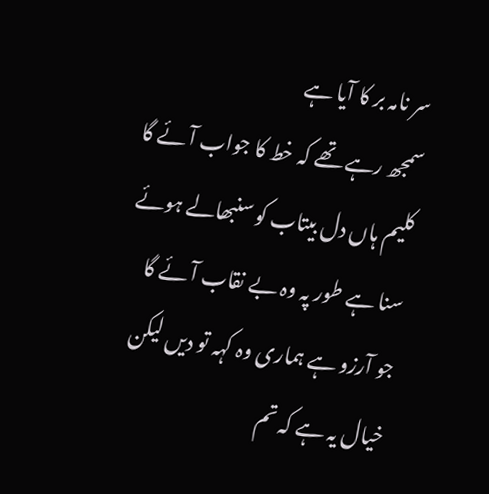سر نامہ بر کا آیا ہے
سمجھ رہے تھے کہ خط کا جواب آئے گا
کلیم ہاں دل بیتاب کو سنبھالے ہوئے
سنا ہے طور پہ وہ بے نقاب آئے گا
جو آرزو ہے ہماری وہ کہہ تو دیں لیکن
خیال یہ ہے کہ تم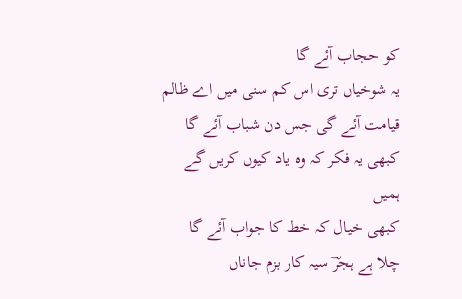کو حجاب آئے گا
یہ شوخیاں تری اس کم سنی میں اے ظالم
قیامت آئے گی جس دن شباب آئے گا
کبھی یہ فکر کہ وہ یاد کیوں کریں گے ہمیں
کبھی خیال کہ خط کا جواب آئے گا
چلا ہے ہجرؔ سیہ کار بزم جاناں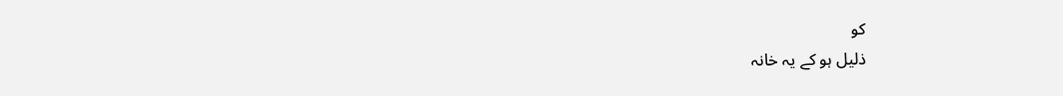کو
ذلیل ہو کے یہ خانہ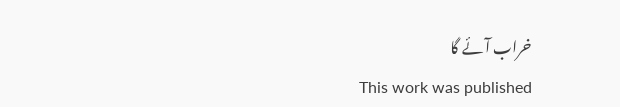خراب آئے گا
This work was published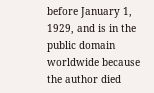before January 1, 1929, and is in the public domain worldwide because the author died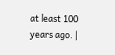at least 100 years ago. |